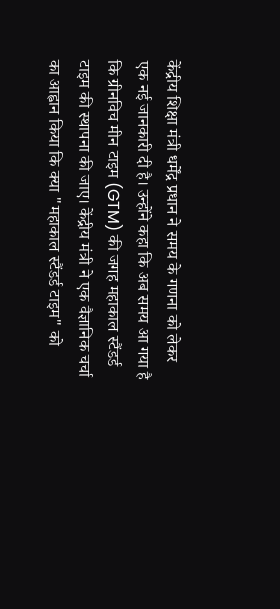केंद्रीय शिक्षा मंत्री धर्मेंद्र प्रधान ने समय के गणना को लेकर एक नई जानकारी दी है। उन्होंने कहा कि अब समय आ गया है कि ग्रीनविच मीन टाइम (GTM) की जगह महाकाल स्टैंडर्ड टाइम की स्थापना की जाए। केंद्रीय मंत्री ने एक वैज्ञानिक चर्चा का आह्वान किया कि क्या "महाकाल स्टैंडर्ड टाइम" को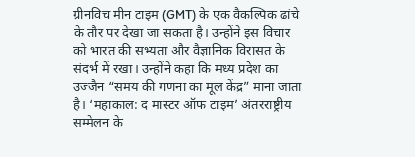ग्रीनविच मीन टाइम (GMT) के एक वैकल्पिक ढांचे के तौर पर देखा जा सकता है। उन्होंने इस विचार को भारत की सभ्यता और वैज्ञानिक विरासत के संदर्भ में रखा। उन्होंने कहा कि मध्य प्रदेश का उज्जैन “समय की गणना का मूल केंद्र” माना जाता है। ‘महाकाल: द मास्टर ऑफ टाइम’ अंतरराष्ट्रीय सम्मेलन के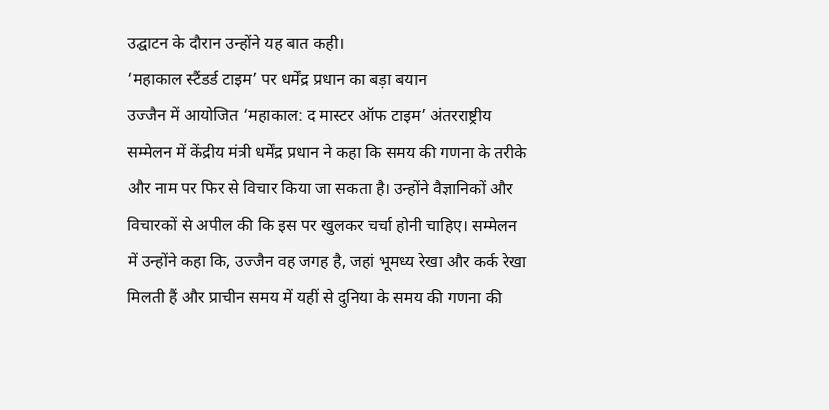उद्घाटन के दौरान उन्होंने यह बात कही।
‘महाकाल स्टैंडर्ड टाइम’ पर धर्मेंद्र प्रधान का बड़ा बयान
उज्जैन में आयोजित ‘महाकाल: द मास्टर ऑफ टाइम’ अंतरराष्ट्रीय सम्मेलन में केंद्रीय मंत्री धर्मेंद्र प्रधान ने कहा कि समय की गणना के तरीके और नाम पर फिर से विचार किया जा सकता है। उन्होंने वैज्ञानिकों और विचारकों से अपील की कि इस पर खुलकर चर्चा होनी चाहिए। सम्मेलन में उन्होंने कहा कि, उज्जैन वह जगह है, जहां भूमध्य रेखा और कर्क रेखा मिलती हैं और प्राचीन समय में यहीं से दुनिया के समय की गणना की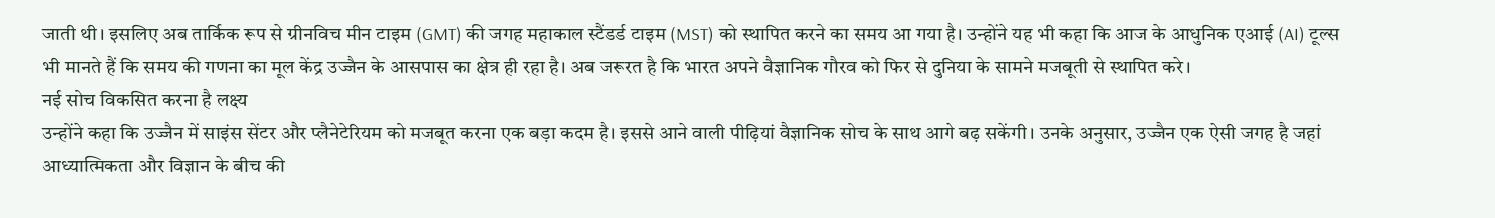जाती थी। इसलिए अब तार्किक रूप से ग्रीनविच मीन टाइम (GMT) की जगह महाकाल स्टैंडर्ड टाइम (MST) को स्थापित करने का समय आ गया है। उन्होंने यह भी कहा कि आज के आधुनिक एआई (AI) टूल्स भी मानते हैं कि समय की गणना का मूल केंद्र उज्जैन के आसपास का क्षेत्र ही रहा है। अब जरूरत है कि भारत अपने वैज्ञानिक गौरव को फिर से दुनिया के सामने मजबूती से स्थापित करे।
नई सोच विकसित करना है लक्ष्य
उन्होंने कहा कि उज्जैन में साइंस सेंटर और प्लैनेटेरियम को मजबूत करना एक बड़ा कदम है। इससे आने वाली पीढ़ियां वैज्ञानिक सोच के साथ आगे बढ़ सकेंगी। उनके अनुसार, उज्जैन एक ऐसी जगह है जहां आध्यात्मिकता और विज्ञान के बीच की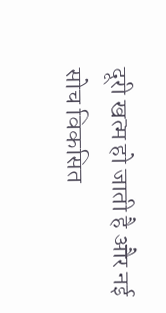दूरी खत्म हो जाती है और नई सोच विकसित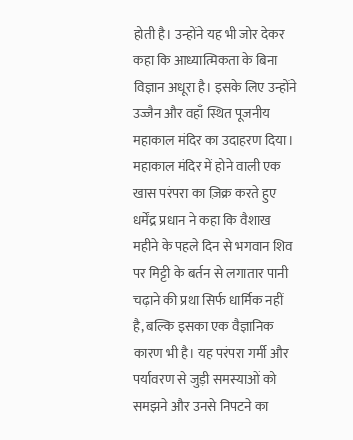होती है। उन्होंने यह भी जोर देकर कहा कि आध्यात्मिकता के बिना विज्ञान अधूरा है। इसके लिए उन्होंने उज्जैन और वहाँ स्थित पूजनीय महाकाल मंदिर का उदाहरण दिया। महाकाल मंदिर में होने वाली एक खास परंपरा का ज़िक्र करते हुए धर्मेंद्र प्रधान ने कहा कि वैशाख महीने के पहले दिन से भगवान शिव पर मिट्टी के बर्तन से लगातार पानी चढ़ाने की प्रथा सिर्फ धार्मिक नहीं है, बल्कि इसका एक वैज्ञानिक कारण भी है। यह परंपरा गर्मी और पर्यावरण से जुड़ी समस्याओं को समझने और उनसे निपटने का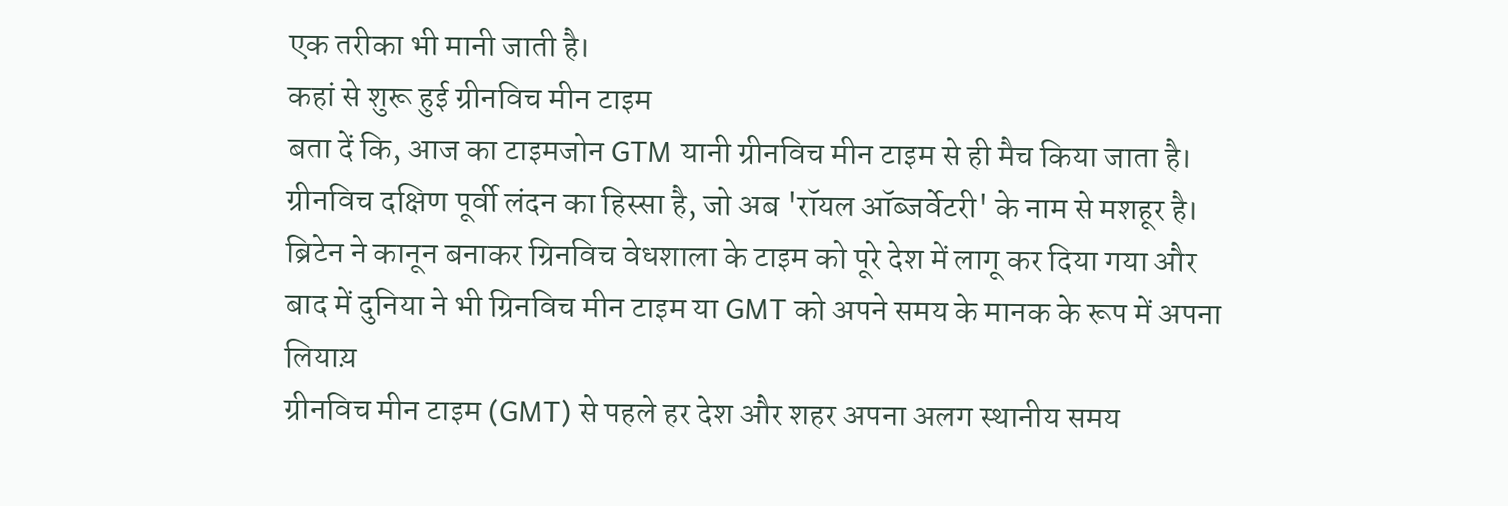एक तरीका भी मानी जाती है।
कहां से शुरू हुई ग्रीनविच मीन टाइम
बता दें कि, आज का टाइमजोन GTM यानी ग्रीनविच मीन टाइम से ही मैच किया जाता है। ग्रीनविच दक्षिण पूर्वी लंदन का हिस्सा है, जो अब 'रॉयल ऑब्जर्वेटरी' के नाम से मशहूर है। ब्रिटेन ने कानून बनाकर ग्रिनविच वेधशाला के टाइम को पूरे देश में लागू कर दिया गया और बाद में दुनिया ने भी ग्रिनविच मीन टाइम या GMT को अपने समय के मानक के रूप में अपना लियाय़
ग्रीनविच मीन टाइम (GMT) से पहले हर देश और शहर अपना अलग स्थानीय समय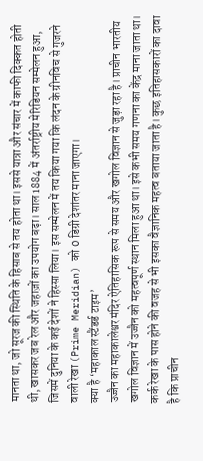मानता था, जो सूरज की स्थिति के हिसाब से तय होता था। इससे यात्रा और संचार में काफी दिक्कत होती थी, खासकर जब रेल और जहाज़ों का उपयोग बढ़ा। साल 1884 में अंतर्राष्ट्रीय मेरिडियन सम्मेलन हुआ, जिसमें दुनिया के कई देशों ने हिस्सा लिया। इस सम्मेलन में तय किया गया कि लंदन के ग्रीनविच से गुजरने वाली रेखा (Prime Meridian) को 0 डिग्री देशांतर माना जाएगा।
क्या है ‘महाकाल स्टैंडर्ड टाइम’
उज्जैन का महाकालेश्वर मंदिर ऐतिहासिक रूप से समय और खगोल विज्ञान से जुड़ा रहा है। प्राचीन भारतीय खगोल विज्ञान में उज्जैन को महत्वपूर्ण स्थान मिला हुआ था। इसे कभी समय गणना का केंद्र माना जाता था। कर्क रेखा के पास होने की वजह से भी इसका वैज्ञानिक महत्व बताया जाता है। कुछ इतिहासकारों का दावा है कि प्राचीन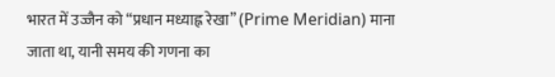भारत में उज्जैन को “प्रधान मध्याह्न रेखा” (Prime Meridian) माना जाता था, यानी समय की गणना का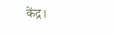केंद्र।